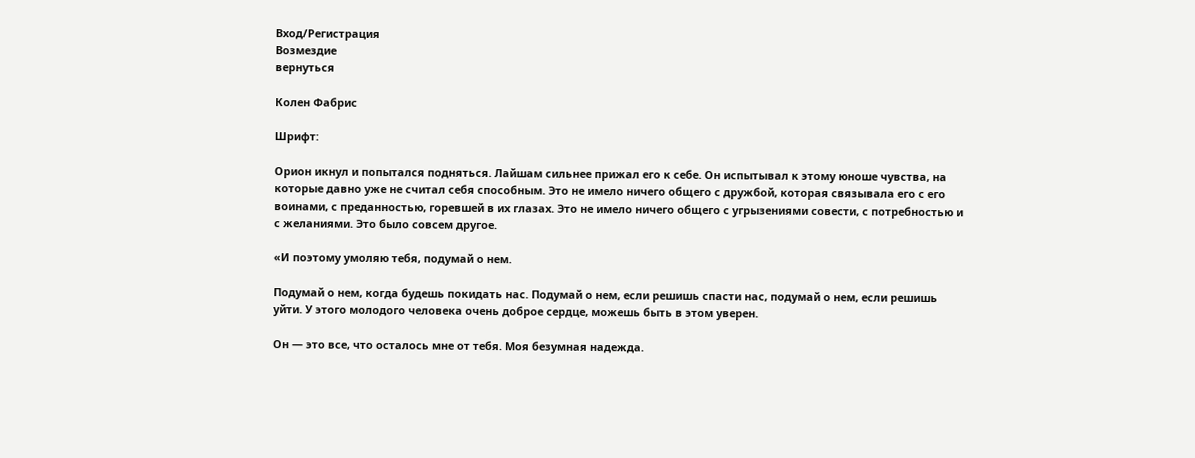Вход/Регистрация
Возмездие
вернуться

Колен Фабрис

Шрифт:

Орион икнул и попытался подняться. Лайшам сильнее прижал его к себе. Он испытывал к этому юноше чувства, на которые давно уже не считал себя способным. Это не имело ничего общего с дружбой, которая связывала его с его воинами, с преданностью, горевшей в их глазах. Это не имело ничего общего с угрызениями совести, с потребностью и с желаниями. Это было совсем другое.

«И поэтому умоляю тебя, подумай о нем.

Подумай о нем, когда будешь покидать нас. Подумай о нем, если решишь спасти нас, подумай о нем, если решишь уйти. У этого молодого человека очень доброе сердце, можешь быть в этом уверен.

Он — это все, что осталось мне от тебя. Моя безумная надежда.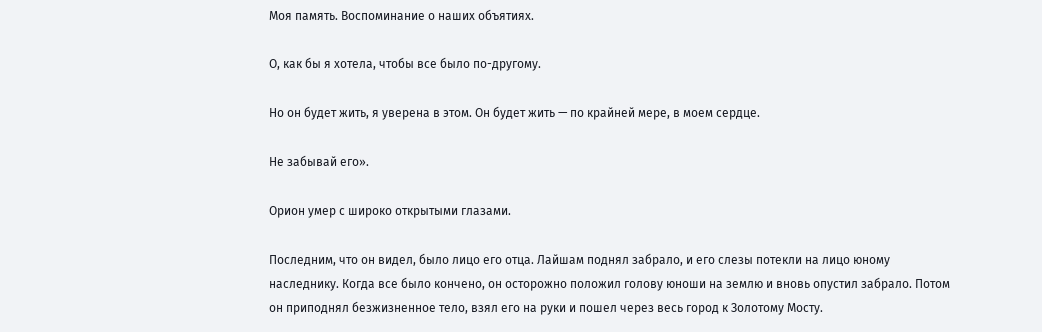Моя память. Воспоминание о наших объятиях.

О, как бы я хотела, чтобы все было по-другому.

Но он будет жить, я уверена в этом. Он будет жить — по крайней мере, в моем сердце.

Не забывай его».

Орион умер с широко открытыми глазами.

Последним, что он видел, было лицо его отца. Лайшам поднял забрало, и его слезы потекли на лицо юному наследнику. Когда все было кончено, он осторожно положил голову юноши на землю и вновь опустил забрало. Потом он приподнял безжизненное тело, взял его на руки и пошел через весь город к Золотому Мосту.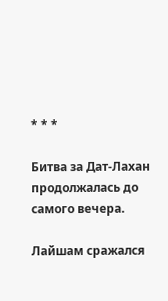* * *

Битва за Дат-Лахан продолжалась до самого вечера.

Лайшам сражался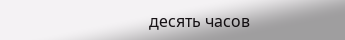десять часов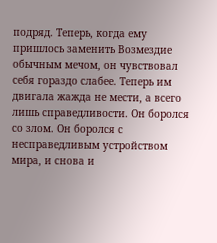подряд. Теперь, когда ему пришлось заменить Возмездие обычным мечом, он чувствовал себя гораздо слабее. Теперь им двигала жажда не мести, а всего лишь справедливости. Он боролся со злом. Он боролся с несправедливым устройством мира, и снова и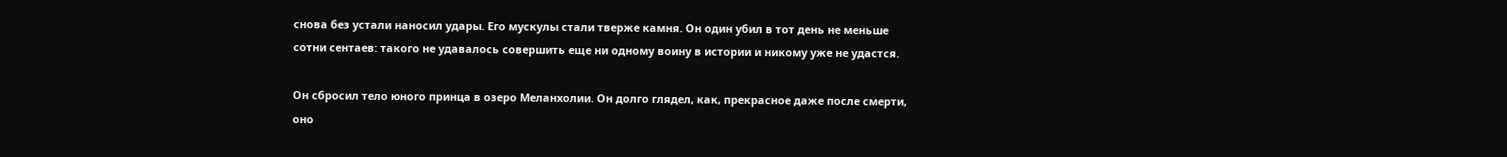снова без устали наносил удары. Его мускулы стали тверже камня. Он один убил в тот день не меньше сотни сентаев: такого не удавалось совершить еще ни одному воину в истории и никому уже не удастся.

Он сбросил тело юного принца в озеро Меланхолии. Он долго глядел, как, прекрасное даже после смерти, оно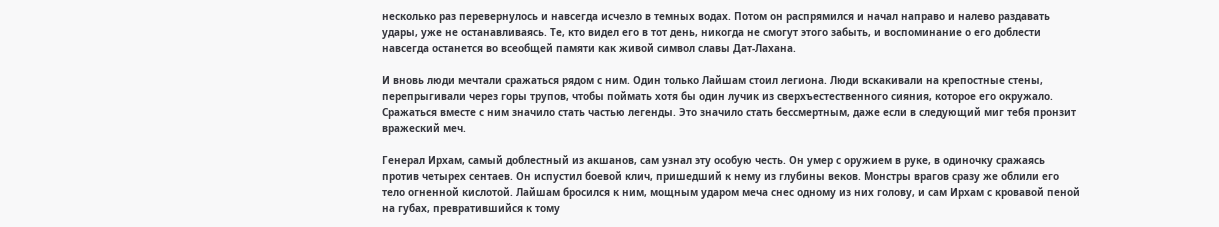несколько раз перевернулось и навсегда исчезло в темных водах. Потом он распрямился и начал направо и налево раздавать удары, уже не останавливаясь. Те, кто видел его в тот день, никогда не смогут этого забыть, и воспоминание о его доблести навсегда останется во всеобщей памяти как живой символ славы Дат-Лахана.

И вновь люди мечтали сражаться рядом с ним. Один только Лайшам стоил легиона. Люди вскакивали на крепостные стены, перепрыгивали через горы трупов, чтобы поймать хотя бы один лучик из сверхъестественного сияния, которое его окружало. Сражаться вместе с ним значило стать частью легенды. Это значило стать бессмертным, даже если в следующий миг тебя пронзит вражеский меч.

Генерал Ирхам, самый доблестный из акшанов, сам узнал эту особую честь. Он умер с оружием в руке, в одиночку сражаясь против четырех сентаев. Он испустил боевой клич, пришедший к нему из глубины веков. Монстры врагов сразу же облили его тело огненной кислотой. Лайшам бросился к ним, мощным ударом меча снес одному из них голову, и сам Ирхам с кровавой пеной на губах, превратившийся к тому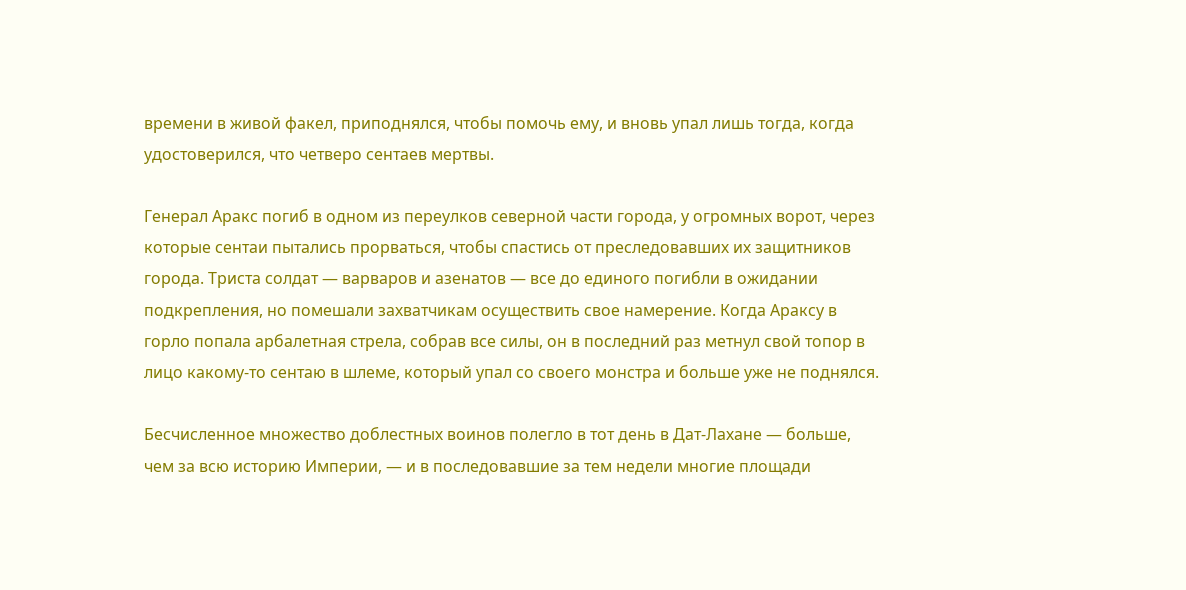времени в живой факел, приподнялся, чтобы помочь ему, и вновь упал лишь тогда, когда удостоверился, что четверо сентаев мертвы.

Генерал Аракс погиб в одном из переулков северной части города, у огромных ворот, через которые сентаи пытались прорваться, чтобы спастись от преследовавших их защитников города. Триста солдат — варваров и азенатов — все до единого погибли в ожидании подкрепления, но помешали захватчикам осуществить свое намерение. Когда Араксу в горло попала арбалетная стрела, собрав все силы, он в последний раз метнул свой топор в лицо какому-то сентаю в шлеме, который упал со своего монстра и больше уже не поднялся.

Бесчисленное множество доблестных воинов полегло в тот день в Дат-Лахане — больше, чем за всю историю Империи, — и в последовавшие за тем недели многие площади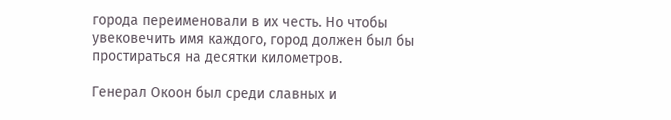города переименовали в их честь. Но чтобы увековечить имя каждого, город должен был бы простираться на десятки километров.

Генерал Окоон был среди славных и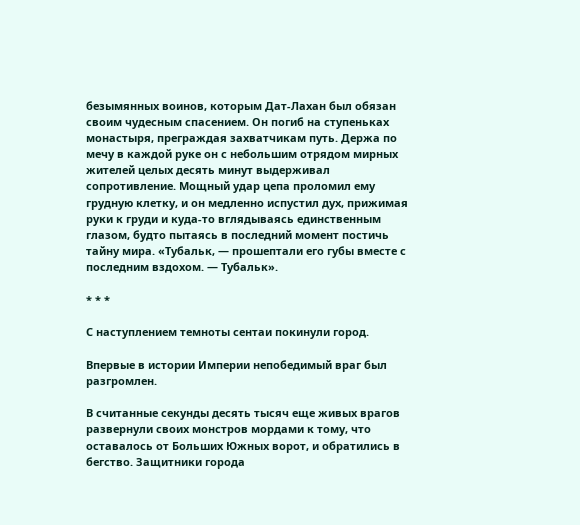безымянных воинов, которым Дат-Лахан был обязан своим чудесным спасением. Он погиб на ступеньках монастыря, преграждая захватчикам путь. Держа по мечу в каждой руке он с небольшим отрядом мирных жителей целых десять минут выдерживал сопротивление. Мощный удар цепа проломил ему грудную клетку, и он медленно испустил дух, прижимая руки к груди и куда-то вглядываясь единственным глазом, будто пытаясь в последний момент постичь тайну мира. «Тубальк, — прошептали его губы вместе с последним вздохом. — Тубальк».

* * *

С наступлением темноты сентаи покинули город.

Впервые в истории Империи непобедимый враг был разгромлен.

В считанные секунды десять тысяч еще живых врагов развернули своих монстров мордами к тому, что оставалось от Больших Южных ворот, и обратились в бегство. Защитники города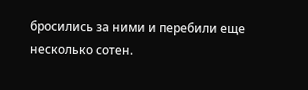бросились за ними и перебили еще несколько сотен.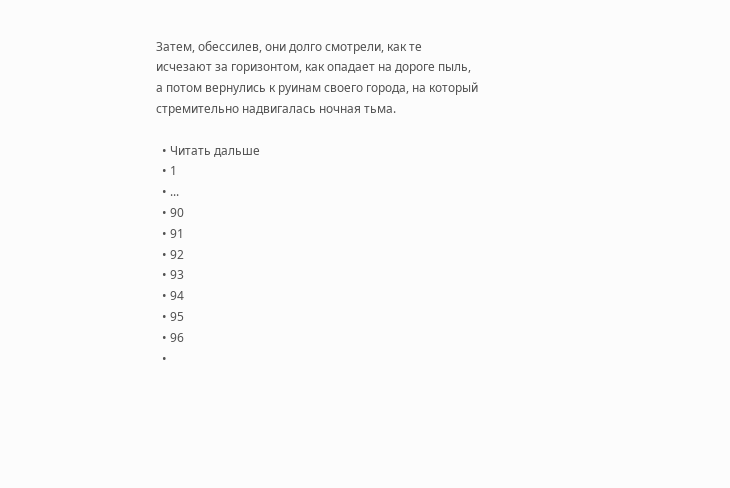Затем, обессилев, они долго смотрели, как те исчезают за горизонтом, как опадает на дороге пыль, а потом вернулись к руинам своего города, на который стремительно надвигалась ночная тьма.

  • Читать дальше
  • 1
  • ...
  • 90
  • 91
  • 92
  • 93
  • 94
  • 95
  • 96
  •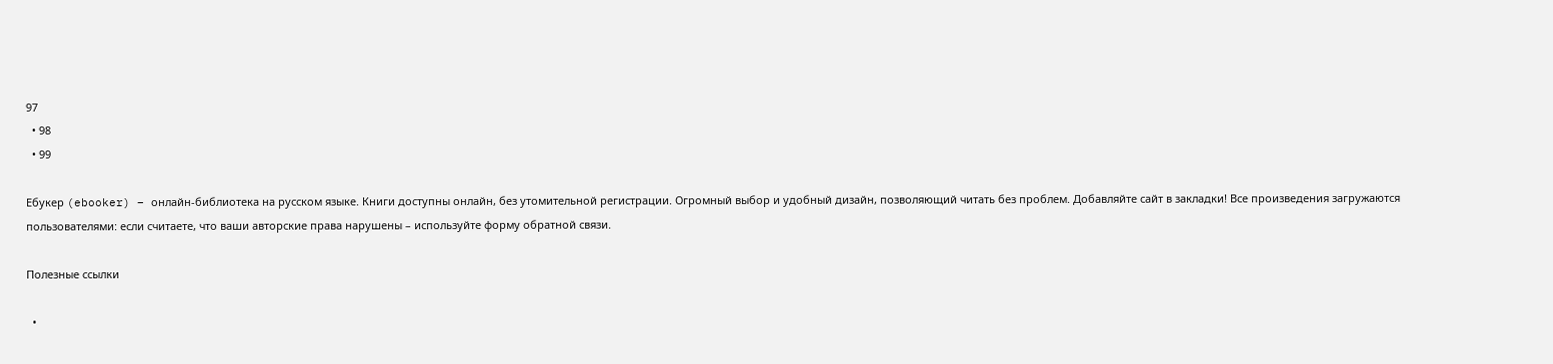97
  • 98
  • 99

Ебукер (ebooker) – онлайн-библиотека на русском языке. Книги доступны онлайн, без утомительной регистрации. Огромный выбор и удобный дизайн, позволяющий читать без проблем. Добавляйте сайт в закладки! Все произведения загружаются пользователями: если считаете, что ваши авторские права нарушены – используйте форму обратной связи.

Полезные ссылки

  •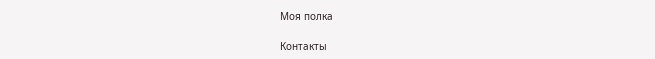Моя полка

Контакты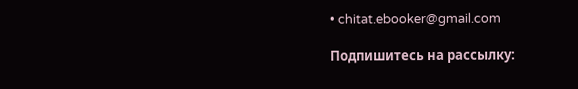• chitat.ebooker@gmail.com

Подпишитесь на рассылку: